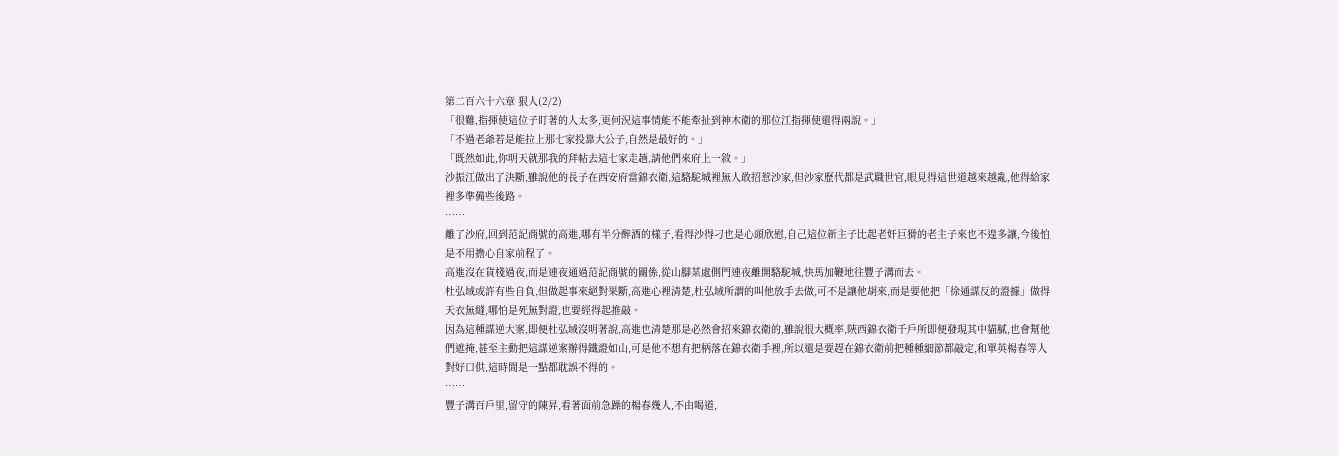第二百六十六章 狠人(2/2)
「很難,指揮使這位子盯著的人太多,更何況這事情能不能牽扯到神木衛的那位江指揮使還得兩說。」
「不過老爺若是能拉上那七家投靠大公子,自然是最好的。」
「既然如此,你明天就那我的拜帖去這七家走趟,請他們來府上一敘。」
沙振江做出了決斷,雖說他的長子在西安府當錦衣衛,這駱駝城裡無人敢招惹沙家,但沙家歷代都是武職世官,眼見得這世道越來越亂,他得給家裡多準備些後路。
……
離了沙府,回到范記商號的高進,哪有半分醉酒的樣子,看得沙得刁也是心頭欣慰,自己這位新主子比起老奸巨猾的老主子來也不遑多讓,今後怕是不用擔心自家前程了。
高進沒在貨棧過夜,而是連夜通過范記商號的關係,從山腳某處側門連夜離開駱駝城,快馬加鞭地往豐子溝而去。
杜弘域或許有些自負,但做起事來絕對果斷,高進心裡清楚,杜弘域所謂的叫他放手去做,可不是讓他胡來,而是要他把「徐通謀反的證據」做得天衣無縫,哪怕是死無對證,也要經得起推敲。
因為這種謀逆大案,即便杜弘域沒明著說,高進也清楚那是必然會招來錦衣衛的,雖說很大概率,陝西錦衣衛千戶所即便發現其中貓膩,也會幫他們遮掩,甚至主動把這謀逆案辦得鐵證如山,可是他不想有把柄落在錦衣衛手裡,所以還是要趕在錦衣衛前把種種細節都敲定,和單英楊春等人對好口供,這時間是一點都耽誤不得的。
……
豐子溝百戶里,留守的陳昇,看著面前急躁的楊春幾人,不由喝道,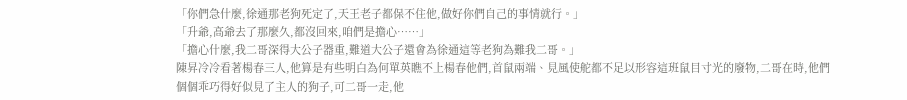「你們急什麼,徐通那老狗死定了,天王老子都保不住他,做好你們自己的事情就行。」
「升爺,高爺去了那麼久,都沒回來,咱們是擔心……」
「擔心什麼,我二哥深得大公子器重,難道大公子還會為徐通這等老狗為難我二哥。」
陳昇冷冷看著楊春三人,他算是有些明白為何單英瞧不上楊春他們,首鼠兩端、見風使舵都不足以形容這班鼠目寸光的廢物,二哥在時,他們個個乖巧得好似見了主人的狗子,可二哥一走,他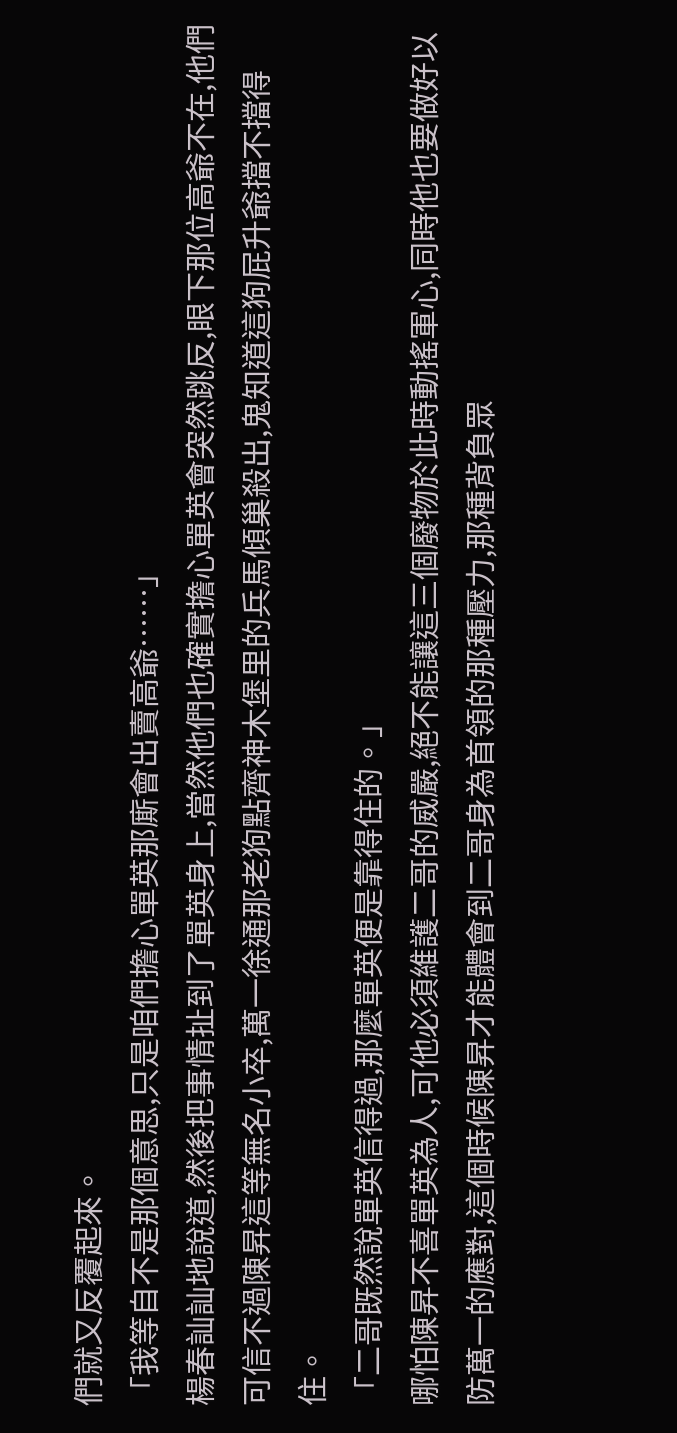們就又反覆起來。
「我等自不是那個意思,只是咱們擔心單英那廝會出賣高爺……」
楊春訕訕地說道,然後把事情扯到了單英身上,當然他們也確實擔心單英會突然跳反,眼下那位高爺不在,他們可信不過陳昇這等無名小卒,萬一徐通那老狗點齊神木堡里的兵馬傾巢殺出,鬼知道這狗屁升爺擋不擋得住。
「二哥既然說單英信得過,那麼單英便是靠得住的。」
哪怕陳昇不喜單英為人,可他必須維護二哥的威嚴,絕不能讓這三個廢物於此時動搖軍心,同時他也要做好以防萬一的應對,這個時候陳昇才能體會到二哥身為首領的那種壓力,那種背負眾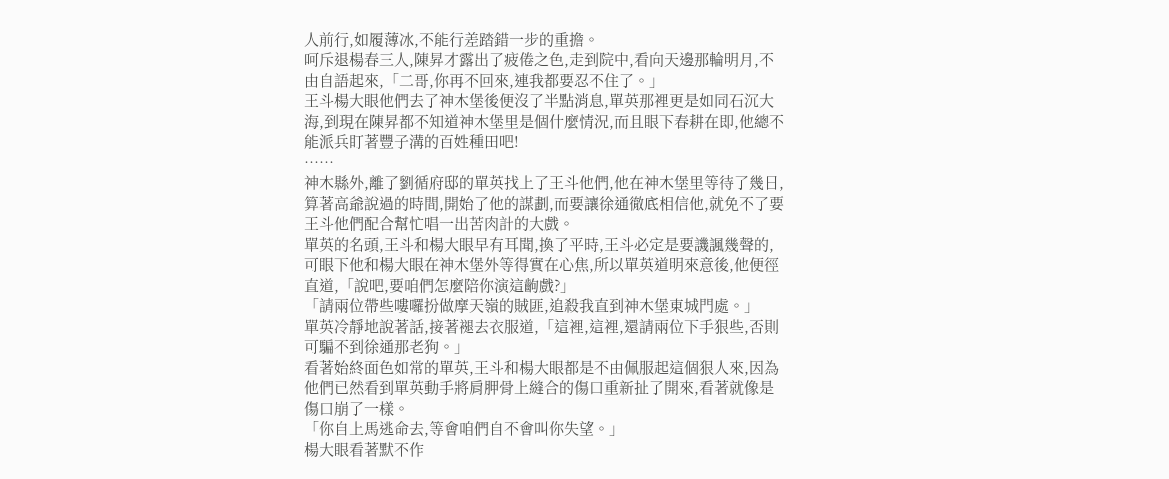人前行,如履薄冰,不能行差踏錯一步的重擔。
呵斥退楊春三人,陳昇才露出了疲倦之色,走到院中,看向天邊那輪明月,不由自語起來,「二哥,你再不回來,連我都要忍不住了。」
王斗楊大眼他們去了神木堡後便沒了半點消息,單英那裡更是如同石沉大海,到現在陳昇都不知道神木堡里是個什麼情況,而且眼下春耕在即,他總不能派兵盯著豐子溝的百姓種田吧!
……
神木縣外,離了劉循府邸的單英找上了王斗他們,他在神木堡里等待了幾日,算著高爺說過的時間,開始了他的謀劃,而要讓徐通徹底相信他,就免不了要王斗他們配合幫忙唱一出苦肉計的大戲。
單英的名頭,王斗和楊大眼早有耳聞,換了平時,王斗必定是要譏諷幾聲的,可眼下他和楊大眼在神木堡外等得實在心焦,所以單英道明來意後,他便徑直道,「說吧,要咱們怎麼陪你演這齣戲?」
「請兩位帶些嘍囉扮做摩天嶺的賊匪,追殺我直到神木堡東城門處。」
單英冷靜地說著話,接著褪去衣服道,「這裡,這裡,還請兩位下手狠些,否則可騙不到徐通那老狗。」
看著始終面色如常的單英,王斗和楊大眼都是不由佩服起這個狠人來,因為他們已然看到單英動手將肩胛骨上縫合的傷口重新扯了開來,看著就像是傷口崩了一樣。
「你自上馬逃命去,等會咱們自不會叫你失望。」
楊大眼看著默不作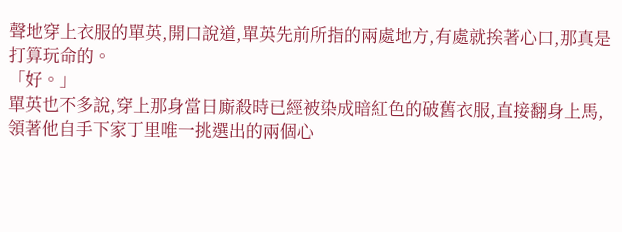聲地穿上衣服的單英,開口說道,單英先前所指的兩處地方,有處就挨著心口,那真是打算玩命的。
「好。」
單英也不多說,穿上那身當日廝殺時已經被染成暗紅色的破舊衣服,直接翻身上馬,領著他自手下家丁里唯一挑選出的兩個心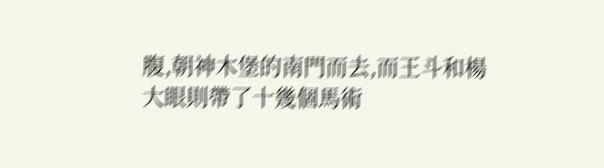腹,朝神木堡的南門而去,而王斗和楊大眼則帶了十幾個馬術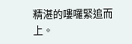精湛的嘍囉緊追而上。